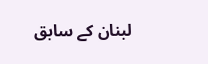لبنان کے سابق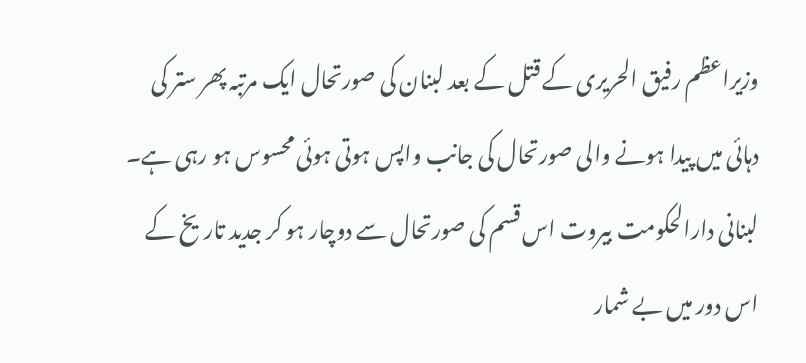وزیراعظم رفیق الحریری کے قتل کے بعد لبنان کی صورتحال ایک مرتبہ پھر ستر کی دہائی میں پیدا ہونے والی صورتحال کی جانب واپس ہوتی ہوئی محسوس ہو رہی ہے۔ لبنانی دارالحکومت بیروت اس قسم کی صورتحال سے دوچار ہو کر جدید تاریخ کے اس دور میں بے شمار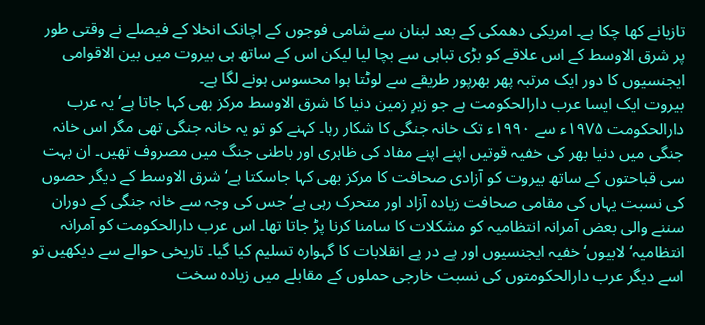تازیانے کھا چکا ہے۔ امریکی دھمکی کے بعد لبنان سے شامی فوجوں کے اچانک انخلا کے فیصلے نے وقتی طور پر شرق الاوسط کے اس علاقے کو بڑی تباہی سے بچا لیا لیکن اس کے ساتھ ہی بیروت میں بین الاقوامی ایجنسیوں کا دور ایک مرتبہ پھر بھرپور طریقے سے لوٹتا ہوا محسوس ہونے لگا ہے۔
بیروت ایک ایسا عرب دارالحکومت ہے جو زیرِ زمین دنیا کا شرق الاوسط مرکز بھی کہا جاتا ہے‘ یہ عرب دارالحکومت ۱۹۷۵ء سے ۱۹۹۰ء تک خانہ جنگی کا شکار رہا۔ کہنے کو تو یہ خانہ جنگی تھی مگر اس خانہ جنگی میں دنیا بھر کی خفیہ قوتیں اپنے اپنے مفاد کی ظاہری اور باطنی جنگ میں مصروف تھیں۔ ان بہت سی قباحتوں کے ساتھ بیروت کو آزادی صحافت کا مرکز بھی کہا جاسکتا ہے‘ شرق الاوسط کے دیگر حصوں کی نسبت یہاں کی مقامی صحافت زیادہ آزاد اور متحرک رہی ہے‘ جس کی وجہ سے خانہ جنگی کے دوران سننے والی بعض آمرانہ انتظامیہ کو مشکلات کا سامنا کرنا پڑ جاتا تھا۔ اس عرب دارالحکومت کو آمرانہ انتظامیہ‘ لابیوں‘ خفیہ ایجنسیوں اور پے در پے انقلابات کا گہوارہ تسلیم کیا گیا۔ تاریخی حوالے سے دیکھیں تو اسے دیگر عرب دارالحکومتوں کی نسبت خارجی حملوں کے مقابلے میں زیادہ سخت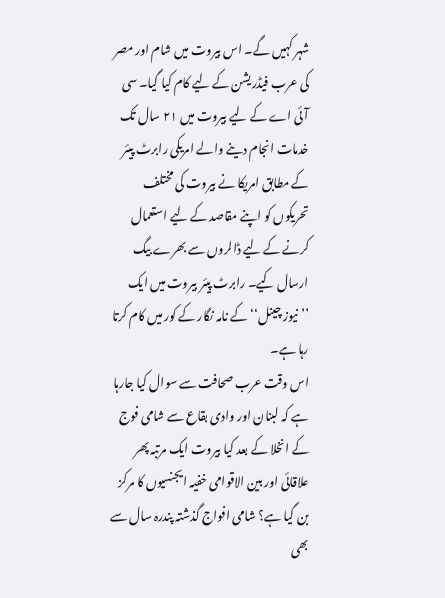شہر کہیں گے۔ اس بیروت میں شام اور مصر کی عرب فیڈریشن کے لیے کام کیا گیا۔ سی آئی اے کے لیے بیروت میں ۲۱ سال تک خدمات انجام دینے والے امریکی رابرٹ پیئر کے مطابق امریکا نے بیروت کی مختلف تحریکوں کو اپنے مقاصد کے لیے استعمال کرنے کے لیے ڈالروں سے بھرے بیگ ارسال کیے۔ رابرٹ پیئر بیروت میں ایک ’’نیوز چینل‘‘ کے نامہ نگار کے کور میں کام کرتا رہا ہے۔
اس وقت عرب صحافت سے سوال کیا جارہا ہے کہ لبنان اور وادی بقاع سے شامی فوج کے انخلا کے بعد کیا بیروت ایک مرتبہ پھر علاقائی اور بین الاقوامی خفیہ ایجنسیوں کا مرکز بن گیا ہے؟ شامی افواج گذشتہ پندرہ سال سے بھی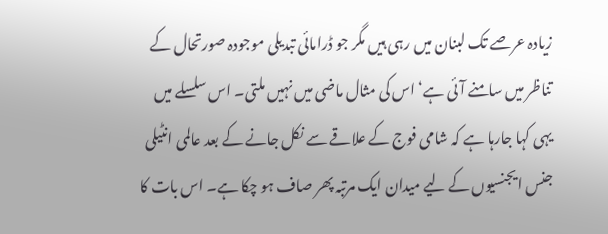زیادہ عرصے تک لبنان میں رہی ہیں مگر جو ڈرامائی تبدیلی موجودہ صورتحال کے تناظر میں سامنے آئی ہے‘ اس کی مثال ماضی میں نہیں ملتی۔ اس سلسلے میں یہی کہا جارہا ہے کہ شامی فوج کے علاقے سے نکل جانے کے بعد عالمی انٹیلی جنس ایجنسیوں کے لیے میدان ایک مرتبہ پھر صاف ہو چکا ہے۔ اس بات کا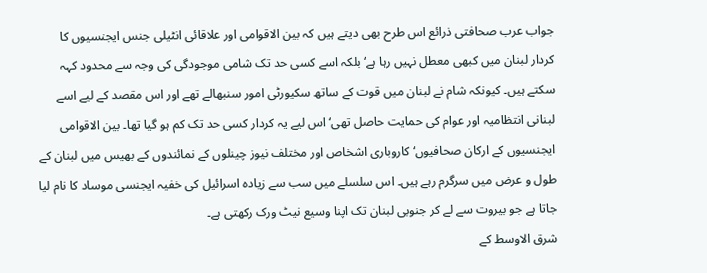جواب عرب صحافتی ذرائع اس طرح بھی دیتے ہیں کہ بین الاقوامی اور علاقائی انٹیلی جنس ایجنسیوں کا کردار لبنان میں کبھی معطل نہیں رہا ہے‘ بلکہ اسے کسی حد تک شامی موجودگی کی وجہ سے محدود کہہ سکتے ہیں۔ کیونکہ شام نے لبنان میں قوت کے ساتھ سکیورٹی امور سنبھالے تھے اور اس مقصد کے لیے اسے لبنانی انتظامیہ اور عوام کی حمایت حاصل تھی‘ اس لیے یہ کردار کسی حد تک کم ہو گیا تھا۔ بین الاقوامی ایجنسیوں کے ارکان صحافیوں‘ کاروباری اشخاص اور مختلف نیوز چینلوں کے نمائندوں کے بھیس میں لبنان کے طول و عرض میں سرگرم رہے ہیں۔ اس سلسلے میں سب سے زیادہ اسرائیل کی خفیہ ایجنسی موساد کا نام لیا جاتا ہے جو بیروت سے لے کر جنوبی لبنان تک اپنا وسیع نیٹ ورک رکھتی ہے۔
شرق الاوسط کے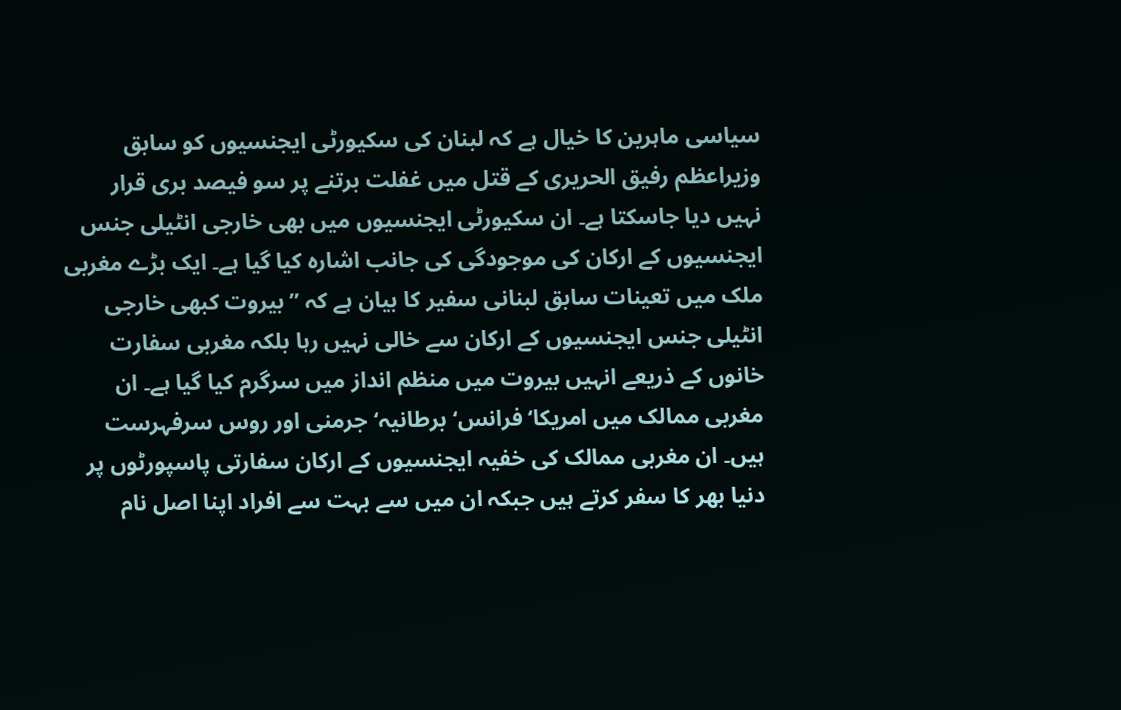سیاسی ماہرین کا خیال ہے کہ لبنان کی سکیورٹی ایجنسیوں کو سابق وزیراعظم رفیق الحریری کے قتل میں غفلت برتنے پر سو فیصد بری قرار نہیں دیا جاسکتا ہے۔ ان سکیورٹی ایجنسیوں میں بھی خارجی انٹیلی جنس ایجنسیوں کے ارکان کی موجودگی کی جانب اشارہ کیا گیا ہے۔ ایک بڑے مغربی ملک میں تعینات سابق لبنانی سفیر کا بیان ہے کہ ’’بیروت کبھی خارجی انٹیلی جنس ایجنسیوں کے ارکان سے خالی نہیں رہا بلکہ مغربی سفارت خانوں کے ذریعے انہیں بیروت میں منظم انداز میں سرگرم کیا گیا ہے۔ ان مغربی ممالک میں امریکا‘ فرانس‘ برطانیہ‘ جرمنی اور روس سرفہرست ہیں۔ ان مغربی ممالک کی خفیہ ایجنسیوں کے ارکان سفارتی پاسپورٹوں پر دنیا بھر کا سفر کرتے ہیں جبکہ ان میں سے بہت سے افراد اپنا اصل نام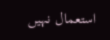استعمال نہیں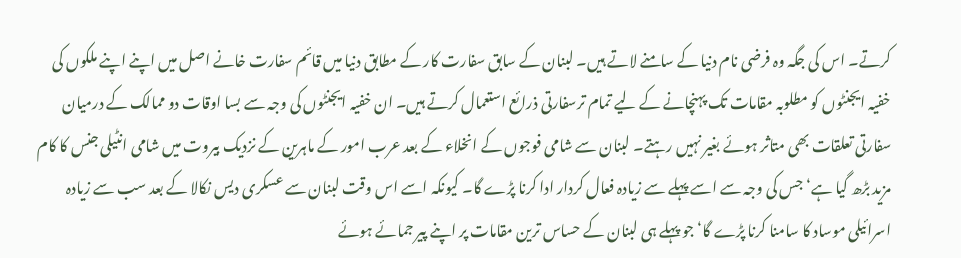کرتے۔ اس کی جگہ وہ فرضی نام دنیا کے سامنے لاتے ہیں۔ لبنان کے سابق سفارت کار کے مطابق دنیا میں قائم سفارت خانے اصل میں اپنے اپنے ملکوں کی خفیہ ایجنٹوں کو مطلوبہ مقامات تک پہنچانے کے لیے تمام ترسفارتی ذرائع استعمال کرتے ہیں۔ ان خفیہ ایجنٹوں کی وجہ سے بسا اوقات دو ممالک کے درمیان سفارتی تعلقات بھی متاثر ہوئے بغیر نہیں رہتے۔ لبنان سے شامی فوجوں کے انخلاء کے بعد عرب امور کے ماہرین کے نزدیک بیروت میں شامی انٹیلی جنس کا کام مزید بڑھ گیا ہے‘ جس کی وجہ سے اسے پہلے سے زیادہ فعال کردار ادا کرنا پڑے گا۔ کیونکہ اسے اس وقت لبنان سے عسکری دیس نکالا کے بعد سب سے زیادہ اسرائیلی موساد کا سامنا کرنا پڑے گا‘ جو پہلے ہی لبنان کے حساس ترین مقامات پر اپنے پیر جمائے ہوئے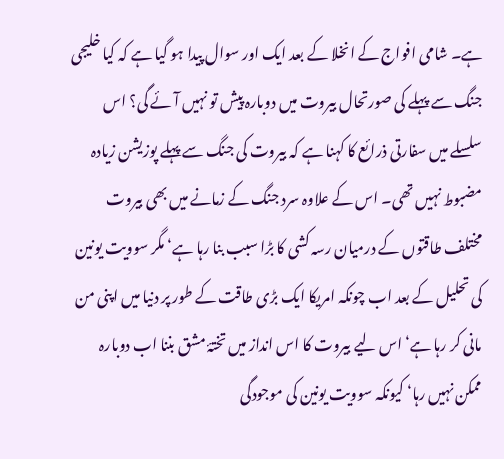ہے۔ شامی افواج کے انخلا کے بعد ایک اور سوال پیدا ہو گیا ہے کہ کیا خلیجی جنگ سے پہلے کی صورتحال بیروت میں دوبارہ پیش تو نہیں آئے گی؟ اس سلسلے میں سفارتی ذرائع کا کہنا ہے کہ بیروت کی جنگ سے پہلے پوزیشن زیادہ مضبوط نہیں تھی۔ اس کے علاوہ سرد جنگ کے زمانے میں بھی بیروت مختلف طاقتوں کے درمیان رسہ کشی کا بڑا سبب بنا رہا ہے‘ مگر سوویت یونین کی تحلیل کے بعد اب چونکہ امریکا ایک بڑی طاقت کے طور پر دنیا میں اپنی من مانی کر رہا ہے‘ اس لیے بیروت کا اس انداز میں تختۂ مشق بننا اب دوبارہ ممکن نہیں رہا‘ کیونکہ سوویت یونین کی موجودگی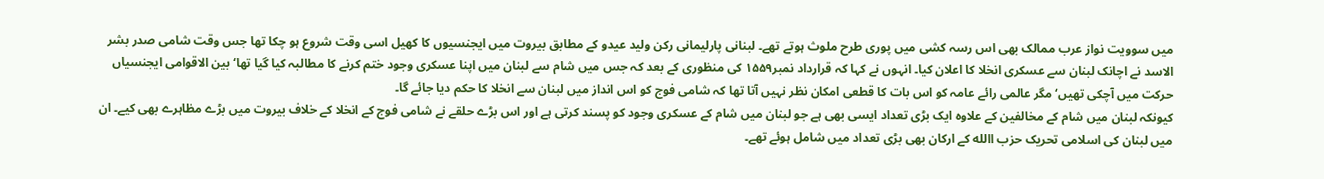میں سوویت نواز عرب ممالک بھی اس رسہ کشی میں پوری طرح ملوث ہوتے تھے۔ لبنانی پارلیمانی رکن ولید عیدو کے مطابق بیروت میں ایجنسیوں کا کھیل اسی وقت شروع ہو چکا تھا جس وقت شامی صدر بشر الاسد نے اچانک لبنان سے عسکری انخلا کا اعلان کیا۔ انہوں نے کہا کہ قرارداد نمبر۱۵۵۹ کی منظوری کے بعد کہ جس میں شام سے لبنان میں اپنا عسکری وجود ختم کرنے کا مطالبہ کیا گیا تھا‘ بین الاقوامی ایجنسیاں حرکت میں آچکی تھیں‘ مگر عالمی رائے عامہ کو اس بات کا قطعی امکان نظر نہیں آتا تھا کہ شامی فوج کو اس انداز میں لبنان سے انخلا کا حکم دیا جائے گا۔
کیونکہ لبنان میں شام کے مخالفین کے علاوہ ایک بڑی تعداد ایسی بھی ہے جو لبنان میں شام کے عسکری وجود کو پسند کرتی ہے اور اس بڑے حلقے نے شامی فوج کے انخلا کے خلاف بیروت میں بڑے مظاہرے بھی کیے۔ ان میں لبنان کی اسلامی تحریک حزب االله کے ارکان بھی بڑی تعداد میں شامل ہوئے تھے۔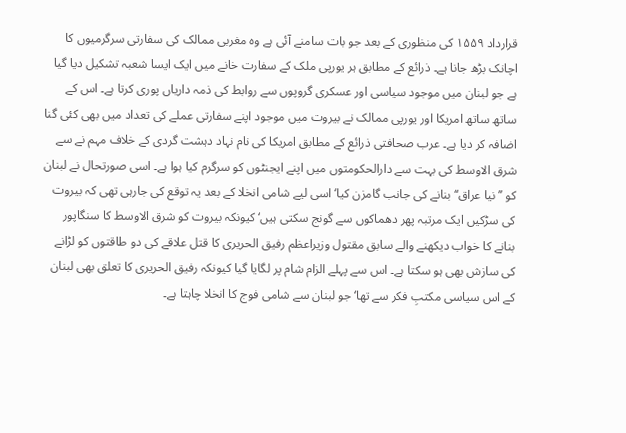قرارداد ۱۵۵۹ کی منظوری کے بعد جو بات سامنے آئی ہے وہ مغربی ممالک کی سفارتی سرگرمیوں کا اچانک بڑھ جانا ہے۔ ذرائع کے مطابق ہر یورپی ملک کے سفارت خانے میں ایک ایسا شعبہ تشکیل دیا گیا ہے جو لبنان میں موجود سیاسی اور عسکری گروپوں سے روابط کی ذمہ داریاں پوری کرتا ہے۔ اس کے ساتھ ساتھ امریکا اور یورپی ممالک نے بیروت میں موجود اپنے سفارتی عملے کی تعداد میں بھی کئی گنا اضافہ کر دیا ہے۔ عرب صحافتی ذرائع کے مطابق امریکا کی نام نہاد دہشت گردی کے خلاف مہم نے سے شرق الاوسط کی بہت سے دارالحکومتوں میں اپنے ایجنٹوں کو سرگرم کیا ہوا ہے۔ اسی صورتحال نے لبنان کو ’’نیا عراق‘‘ بنانے کی جانب گامزن کیا‘ اسی لیے شامی انخلا کے بعد یہ توقع کی جارہی تھی کہ بیروت کی سڑکیں ایک مرتبہ پھر دھماکوں سے گونج سکتی ہیں‘ کیونکہ بیروت کو شرق الاوسط کا سنگاپور بنانے کا خواب دیکھنے والے سابق مقتول وزیراعظم رفیق الحریری کا قتل علاقے کی دو طاقتوں کو لڑانے کی سازش بھی ہو سکتا ہے۔ اس سے پہلے الزام شام پر لگایا گیا کیونکہ رفیق الحریری کا تعلق بھی لبنان کے اس سیاسی مکتبِ فکر سے تھا‘ جو لبنان سے شامی فوج کا انخلا چاہتا ہے۔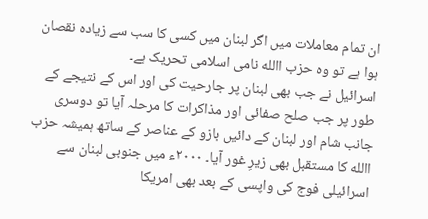ان تمام معاملات میں اگر لبنان میں کسی کا سب سے زیادہ نقصان ہوا ہے تو وہ حزب االله نامی اسلامی تحریک ہے۔
اسرائیل نے جب بھی لبنان پر جارحیت کی اور اس کے نتیجے کے طور پر جب صلح صفائی اور مذاکرات کا مرحلہ آیا تو دوسری جانب شام اور لبنان کے دائیں بازو کے عناصر کے ساتھ ہمیشہ حزب االله کا مستقبل بھی زیرِ غور آیا۔ ۲۰۰۰ء میں جنوبی لبنان سے اسرائیلی فوج کی واپسی کے بعد بھی امریکا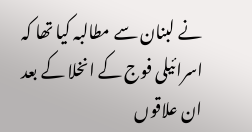نے لبنان سے مطالبہ کیا تھا کہ اسرائیلی فوج کے انخلا کے بعد ان علاقوں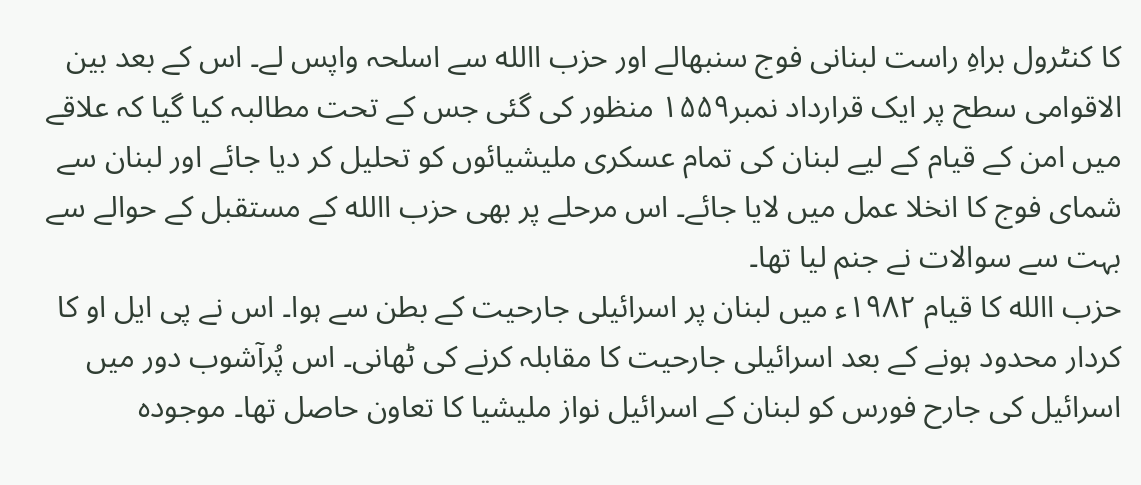کا کنٹرول براہِ راست لبنانی فوج سنبھالے اور حزب االله سے اسلحہ واپس لے۔ اس کے بعد بین الاقوامی سطح پر ایک قرارداد نمبر۱۵۵۹ منظور کی گئی جس کے تحت مطالبہ کیا گیا کہ علاقے میں امن کے قیام کے لیے لبنان کی تمام عسکری ملیشیائوں کو تحلیل کر دیا جائے اور لبنان سے شمای فوج کا انخلا عمل میں لایا جائے۔ اس مرحلے پر بھی حزب االله کے مستقبل کے حوالے سے بہت سے سوالات نے جنم لیا تھا۔
حزب االله کا قیام ۱۹۸۲ء میں لبنان پر اسرائیلی جارحیت کے بطن سے ہوا۔ اس نے پی ایل او کا کردار محدود ہونے کے بعد اسرائیلی جارحیت کا مقابلہ کرنے کی ٹھانی۔ اس پُرآشوب دور میں اسرائیل کی جارح فورس کو لبنان کے اسرائیل نواز ملیشیا کا تعاون حاصل تھا۔ موجودہ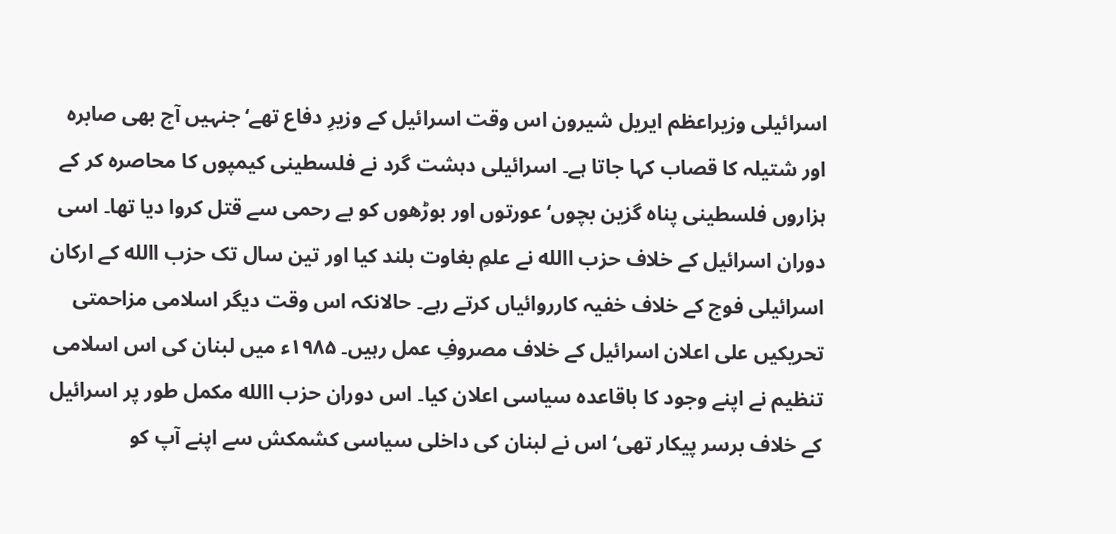اسرائیلی وزیراعظم ایریل شیرون اس وقت اسرائیل کے وزیرِ دفاع تھے‘ جنہیں آج بھی صابرہ اور شتیلہ کا قصاب کہا جاتا ہے۔ اسرائیلی دہشت گرد نے فلسطینی کیمپوں کا محاصرہ کر کے ہزاروں فلسطینی پناہ گزین بچوں‘ عورتوں اور بوڑھوں کو بے رحمی سے قتل کروا دیا تھا۔ اسی دوران اسرائیل کے خلاف حزب االله نے علمِ بغاوت بلند کیا اور تین سال تک حزب االله کے ارکان اسرائیلی فوج کے خلاف خفیہ کارروائیاں کرتے رہے۔ حالانکہ اس وقت دیگر اسلامی مزاحمتی تحریکیں علی اعلان اسرائیل کے خلاف مصروفِ عمل رہیں۔ ۱۹۸۵ء میں لبنان کی اس اسلامی تنظیم نے اپنے وجود کا باقاعدہ سیاسی اعلان کیا۔ اس دوران حزب االله مکمل طور پر اسرائیل کے خلاف برسر پیکار تھی‘ اس نے لبنان کی داخلی سیاسی کشمکش سے اپنے آپ کو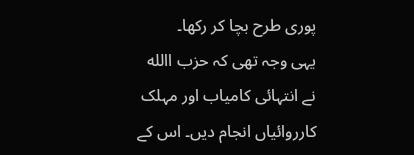پوری طرح بچا کر رکھا۔
یہی وجہ تھی کہ حزب االله نے انتہائی کامیاب اور مہلک کارروائیاں انجام دیں۔ اس کے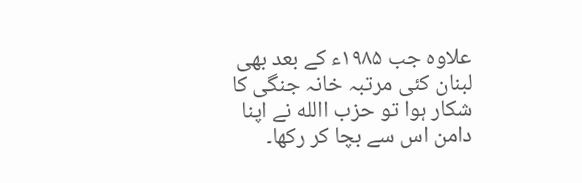علاوہ جب ۱۹۸۵ء کے بعد بھی لبنان کئی مرتبہ خانہ جنگی کا شکار ہوا تو حزب االله نے اپنا دامن اس سے بچا کر رکھا۔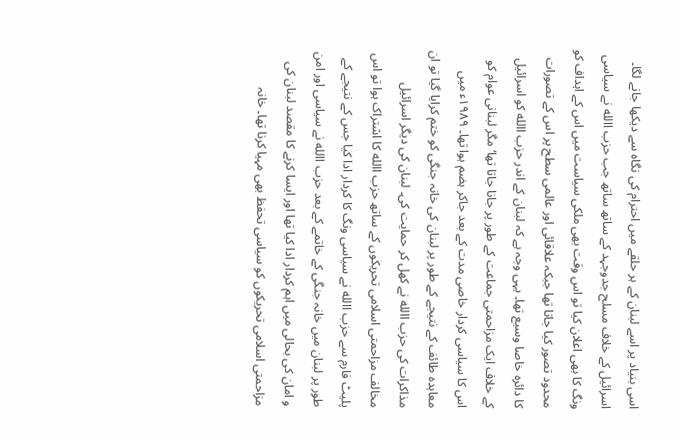اسی بنیاد پر اسے لبنان کے ہر حلقے میں احترام کی نگاہ سے دیکھا جانے لگا۔
اسرائیل کے خلاف مسلح جدوجہد کے ساتھ ساتھ جب حزب االله نے سیاسی ونگ کا بھی اعلان کیا تو اس وقت بھی ملکی سیاست میں اس کے اہداف کو محدود تصور کیا جاتا تھا جبکہ علاقائی اور عالمی سطح پر اس کے تصورات کا دائرہ خاصا وسیع تھا۔ یہی وجہ ہے کہ لبنان کے اندر حزب االله کو اسرائیل کے خلاف ایک مزاحمتی جماعت کے طور پر جانا جاتا تھا‘ مگر لبنانی عوام کو اس کا سیاسی کردار خاصی مدت کے بعد جاکر ہضم ہوا تھا۔ ۱۹۸۹ء میں معاہدہ طائف کے نتیجے کے طور پر لبنان کی خانہ جنگی کو ختم کرایا گیا تو ان مذاکرات کی حزب االله نے کھل کر حمایت کی۔ لبنان کی دیگر اسرائیل مخالف مزاحمتی اسلامی تحریکوں کے ساتھ حزب االله کا اشتراک ہوا تو اس پلیٹ فارم سے حزب االله نے سیاسی ونگ کا کردار ادا کیا جس کے نتیجے کے طور پر لبنان میں خانہ جنگی کے خاتمے کے بعد حزب االله نے سیاسی اور امن و امان کی بحالی میں اہم کردار ادا کیا تھا اور ایسا کرنے کا مقصد لبنان کی مزاحمتی اسلامی تحریکوں کو سیاسی تحفظ بھی مہیا کرنا تھا۔ خانہ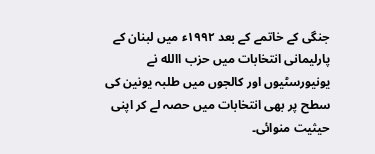جنگی کے خاتمے کے بعد ۱۹۹۲ء میں لبنان کے پارلیمانی انتخابات میں حزب االله نے یونیورسٹیوں اور کالجوں میں طلبہ یونین کی سطح پر بھی انتخابات میں حصہ لے کر اپنی حیثیت منوائی۔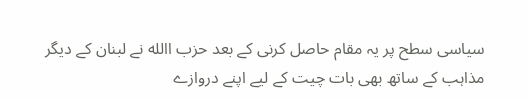سیاسی سطح پر یہ مقام حاصل کرنی کے بعد حزب االله نے لبنان کے دیگر مذاہب کے ساتھ بھی بات چیت کے لیے اپنے دروازے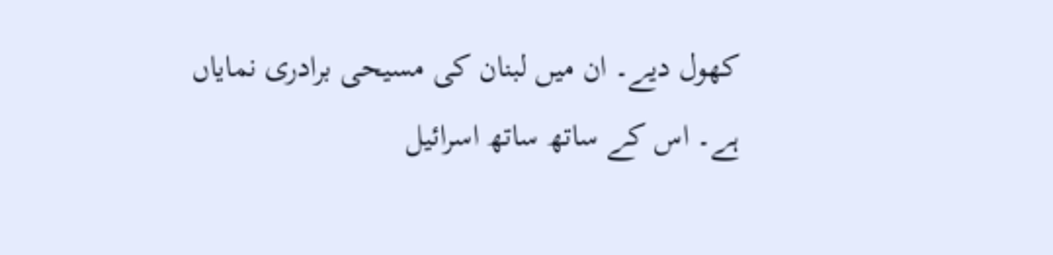کھول دیے۔ ان میں لبنان کی مسیحی برادری نمایاں ہے۔ اس کے ساتھ ساتھ اسرائیل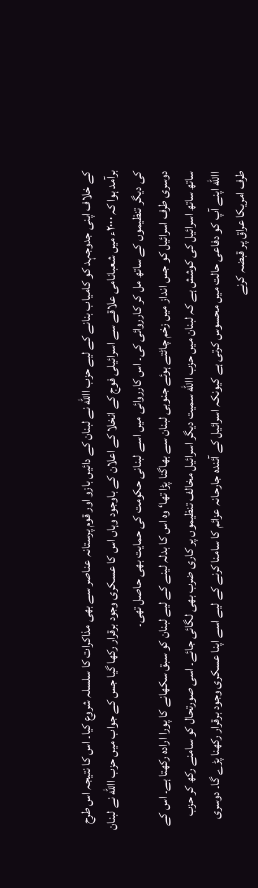کے خلاف اپنی جدوجہد کو کامیاب بنانے کے لیے حزب االله نے لبنان کے دائیں بازو اور قوم پرستانہ عناصر سے بھی مذاکرات کا سلسلہ شروع کیا۔ اس کا نتیجہ اس طرح برآمد ہوا کہ ۲۰۰۰ء میں شعبانامی علاقے سے اسرائیلی فوج کے انخلا کے اعلان کے باوجود وہاں اس کا عسکری وجود برقرار رکھا گیا جس کے جواب میں حزب االله نے لبنان کی دیگر تنظیموں کے ساتھ مل کر کارروائی کی۔ اس کارروائی میں اسے لبنانی حکومت کی حمایت بھی حاصل تھی۔
دوسری طرف اسرائیل کو جس انداز میں زخم چاٹتے ہوئے جنوبی لبنان سے بھاگنا پڑا تھا‘ وہ اس کا بدلہ لینے کے لیے لبنان کو سبق سکھانے کا پورا ارادہ رکھتا ہے۔ اس کے ساتھ ساتھ اسرائیل کی کوشش ہے کہ لبنان میں حزب االله سمیت دیگر اسرائیل مخالف تنظیموں پر کاری ضرب بھی لگائی جائے۔ اسی صورتحال کو سامنے رکھ کر حزب االله اپنے آپ کو دفاعی حالت میں محسوس کرتی ہے کیونکہ اسرائیل کے آئندہ جارحانہ عزائم کا سامنا کرنے کے لیے اسے اپنا عسکری وجود برقرار رکھنا پڑے گا۔ دوسری طرف امریکا عراق پر قبضہ کرنے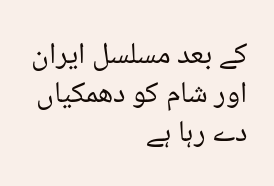کے بعد مسلسل ایران اور شام کو دھمکیاں دے رہا ہے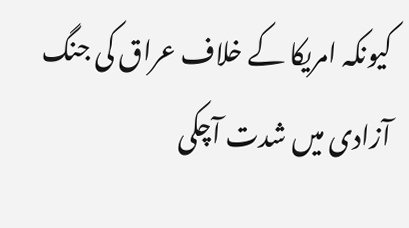کیونکہ امریکا کے خلاف عراق کی جنگ آزادی میں شدت آچکی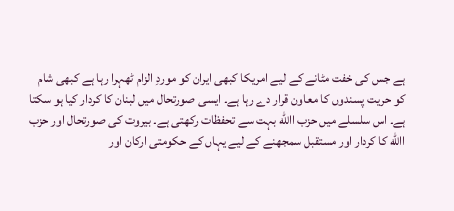ہے جس کی خفت مٹانے کے لیے امریکا کبھی ایران کو موردِ الزام ٹھہرا رہا ہے کبھی شام کو حریت پسندوں کا معاون قرار دے رہا ہے۔ ایسی صورتحال میں لبنان کا کردار کیا ہو سکتا ہے۔ اس سلسلے میں حزب االله بہت سے تحفظات رکھتی ہے۔ بیروت کی صورتحال اور حزب االله کا کردار اور مستقبل سمجھنے کے لیے یہاں کے حکومتی ارکان اور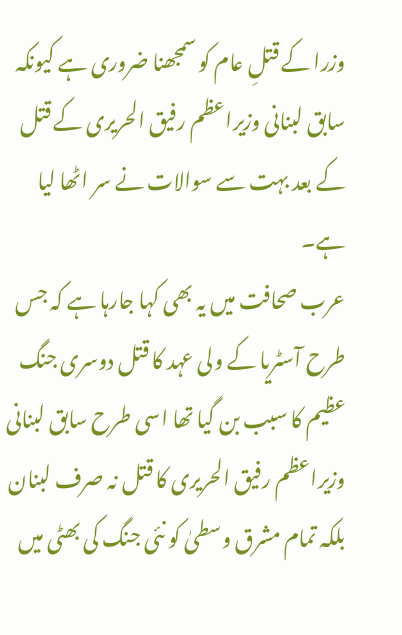وزرا کے قتلِ عام کو سمجھنا ضروری ہے کیونکہ سابق لبنانی وزیراعظم رفیق الحریری کے قتل کے بعد بہت سے سوالات نے سر اٹھا لیا ہے۔
عرب صحافت میں یہ بھی کہا جارہا ہے کہ جس طرح آسٹریا کے ولی عہد کا قتل دوسری جنگ عظیم کا سبب بن گیا تھا اسی طرح سابق لبنانی وزیراعظم رفیق الحریری کا قتل نہ صرف لبنان بلکہ تمام مشرق وسطیٰ کو نئی جنگ کی بھٹی میں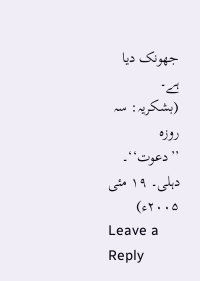جھونک دیا ہے۔
(بشکریہ: سہ روزہ ’’دعوت‘‘۔ دہلی۔ ۱۹ مئی ۲۰۰۵ء)
Leave a Reply